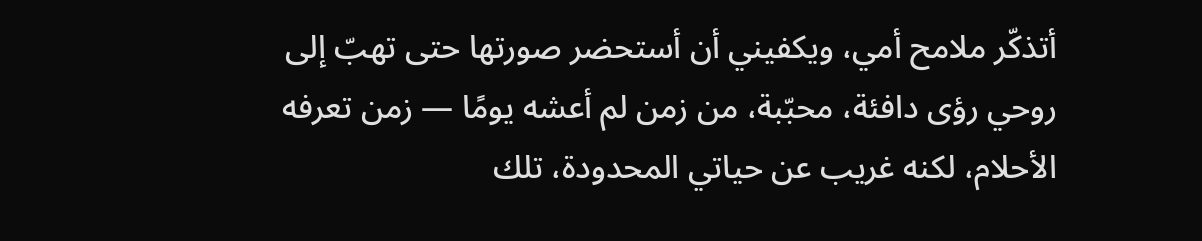أتذكّر ملامح أمي، ويكفيني أن أستحضر صورتها حتى تهبّ إلى روحي رؤى دافئة، محبّبة، من زمن لم أعشه يومًا — زمن تعرفه الأحلام، لكنه غريب عن حياتي المحدودة، تلك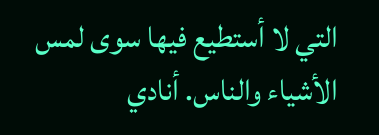التي لا أستطيع فيها سوى لمس الأشياء والناس. أنادي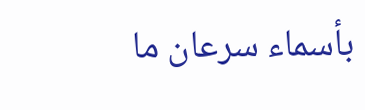بأسماء سرعان ما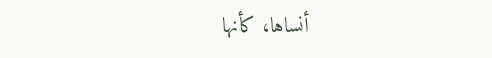أنساها، كأنها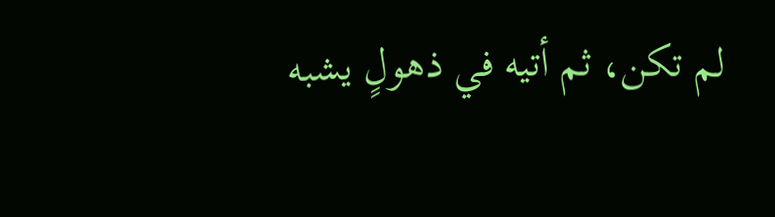لم تكن، ثم أتيه في ذهولٍ يشبه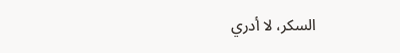السكر، لا أدري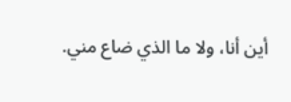أين أنا، ولا ما الذي ضاع مني.